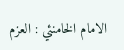الامام الخامنئي : العزم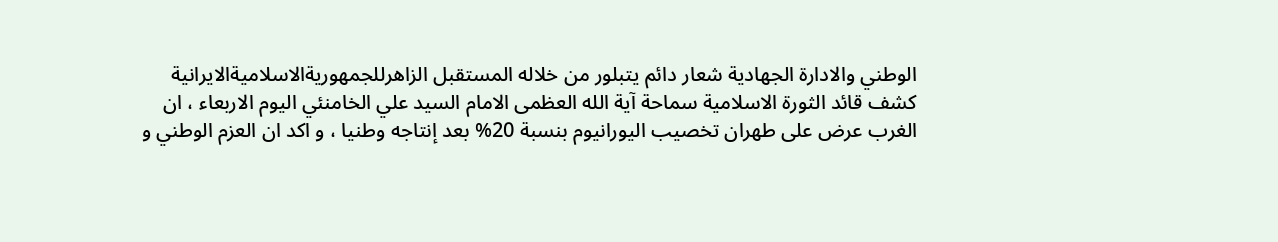الوطني والادارة الجهادية شعار دائم يتبلور من خلاله المستقبل الزاهرللجمهوريةالاسلاميةالايرانية
كشف قائد الثورة الاسلامية سماحة آية الله العظمى الامام السيد علي الخامنئي اليوم الاربعاء ، ان الغرب عرض على طهران تخصيب اليورانيوم بنسبة 20% بعد إنتاجه وطنيا ، و اكد ان العزم الوطني و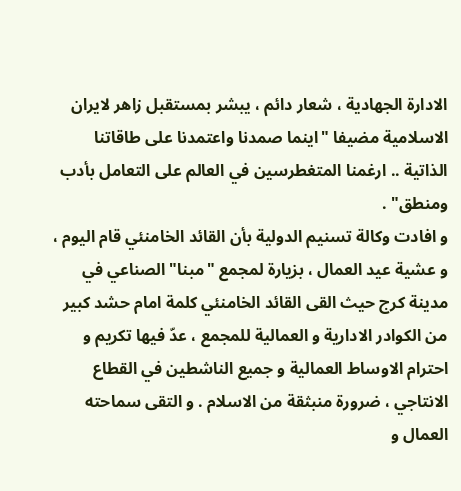الادارة الجهادية ، شعار دائم ، يبشر بمستقبل زاهر لايران الاسلامية مضيفا "اينما صمدنا واعتمدنا على طاقاتنا الذاتية .. ارغمنا المتغطرسين في العالم على التعامل بأدب ومنطق" .
و افادت وكالة تسنيم الدولية بأن القائد الخامنئي قام اليوم ، و عشية عيد العمال ، بزيارة لمجمع "مبنا" الصناعي في مدينة كرج حيث القى القائد الخامنئي كلمة امام حشد كبير من الكوادر الادارية و العمالية للمجمع ، عدّ فيها تكريم و احترام الاوساط العمالية و جميع الناشطين في القطاع الانتاجي ، ضرورة منبثقة من الاسلام . و التقى سماحته العمال و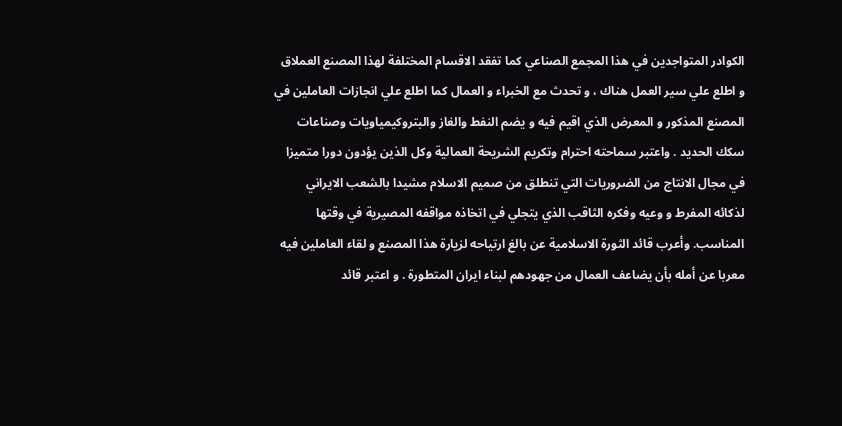الكوادر المتواجدين في هذا المجمع الصناعي كما تفقد الاقسام المختلفة لهذا المصنع العملاق و اطلع علي سير العمل هناك ، و تحدث مع الخبراء و العمال كما اطلع علي انجازات العاملين في المصنع المذكور و المعرض الذي اقيم فيه و يضم النفط والغاز والبتروكيمياويات وصناعات سكك الحديد . واعتبر سماحته احترام وتكريم الشريحة العمالية وكل الذين يؤدون دورا متميزا في مجال الانتاج من الضروريات التي تنطلق من صميم الاسلام مشيدا بالشعب الايراني لذكائه المفرط و وعيه وفكره الثاقب الذي يتجلي في اتخاذه مواقفه المصيرية في وقتها المناسب. وأعرب قائد الثورة الاسلامية عن بالغ ارتياحه لزيارة هذا المصنع و لقاء العاملين فيه معربا عن أمله بأن يضاعف العمال من جهودهم لبناء ايران المتطورة . و اعتبر قائد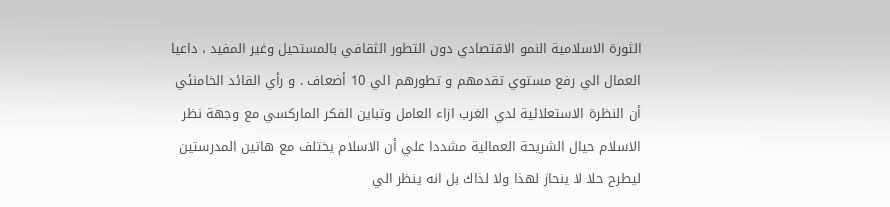الثورة الاسلامية النمو الاقتصادي دون التطور الثقافي بالمستحيل وغير المفيد ، داعيا العمال الي رفع مستوي تقدمهم و تطورهم الي 10 أضعاف . و رأي القائد الخامنئي أن النظرة الاستعلائية لدي الغرب ازاء العامل وتباين الفكر الماركسي مع وجهة نظر الاسلام حيال الشريحة العمالية مشددا علي أن الاسلام يختلف مع هاتين المدرستين ليطرح حلا لا ينحاز لهذا ولا لذاك بل انه ينظر الي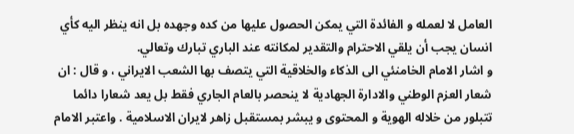العامل لا لعمله و الفائدة التي يمكن الحصول عليها من كده وجهده بل انه ينظر اليه كأي انسان يجب أن يلقي الاحترام والتقدير لمكانته عند الباري تبارك وتعالي.
و اشار الامام الخامنئي الى الذكاء والخلاقية التي يتصف بها الشعب الايراني ، و قال : ان شعار العزم الوطني والادارة الجهادية لا ينحصر بالعام الجاري فقط بل يعد شعارا دائما تتبلور من خلاله الهوية و المحتوى و يبشر بمستقبل زاهر لايران الاسلامية . واعتبر الامام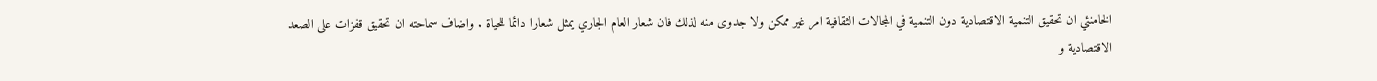الخامنئي ان تحقيق التنمية الاقتصادية دون التنمية في المجالات الثقافية امر غير ممكن ولا جدوى منه لذلك فان شعار العام الجاري يمثل شعارا دائما للحياة . واضاف سماحته ان تحقيق قفزات على الصعد الاقتصادية و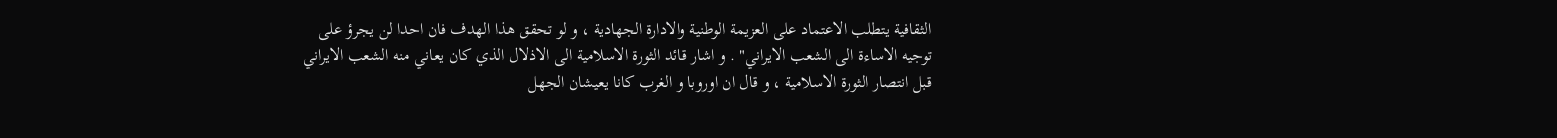الثقافية يتطلب الاعتماد على العزيمة الوطنية والادارة الجهادية ، و لو تحقق هذا الهدف فان احدا لن يجرؤ على توجيه الاساءة الى الشعب الايراني" . و اشار قائد الثورة الاسلامية الى الاذلال الذي كان يعاني منه الشعب الايراني قبل انتصار الثورة الاسلامية ، و قال ان اوروبا و الغرب كانا يعيشان الجهل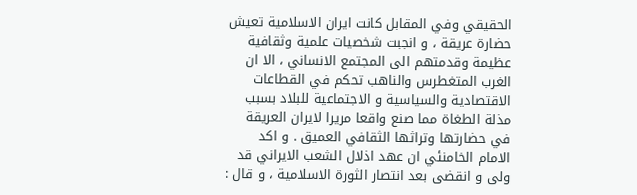الحقيقي وفي المقابل كانت ايران الاسلامية تعيش حضارة عريقة ، و انجبت شخصيات علمية وثقافية عظيمة وقدمتهم الى المجتمع الانساني ، الا ان الغرب المتغطرس والناهب تحكم في القطاعات الاقتصادية والسياسية و الاجتماعية للبلاد بسبب مذلة الطغاة مما صنع واقعا مريرا لايران العريقة في حضارتها وتراثها الثقافي العميق . و اكد الامام الخامنئي ان عهد اذلال الشعب الايراني قد ولى و انقضى بعد انتصار الثورة الاسلامية ، و قال :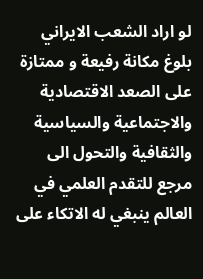لو اراد الشعب الايراني بلوغ مكانة رفيعة و ممتازة على الصعد الاقتصادية والاجتماعية والسياسية والثقافية والتحول الى مرجع للتقدم العلمي في العالم ينبغي له الاتكاء على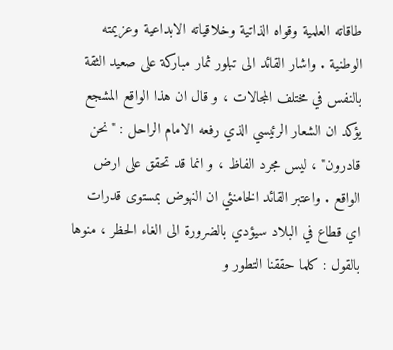طاقاته العلمية وقواه الذاتية وخلاقياته الابداعية وعزيمته الوطنية . واشار القائد الى تبلور ثمار مباركة على صعيد الثقة بالنفس في مختلف المجالات ، و قال ان هذا الواقع المشجع يؤكد ان الشعار الرئيسي الذي رفعه الامام الراحل : "نحن قادرون" ، ليس مجرد الفاظ ، و انما قد تحقق على ارض الواقع . واعتبر القائد الخامنئي ان النهوض بمستوى قدرات اي قطاع في البلاد سيؤدي بالضرورة الى الغاء الحظر ، منوها بالقول : كلما حققنا التطور و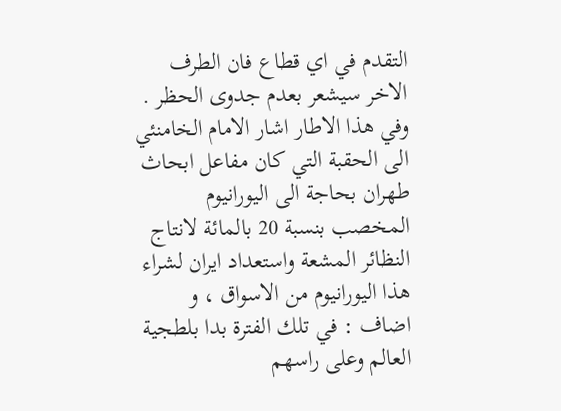التقدم في اي قطاع فان الطرف الاخر سيشعر بعدم جدوى الحظر . وفي هذا الاطار اشار الامام الخامنئي الى الحقبة التي كان مفاعل ابحاث طهران بحاجة الى اليورانيوم المخصب بنسبة 20 بالمائة لانتاج النظائر المشعة واستعداد ايران لشراء هذا اليورانيوم من الاسواق ، و اضاف : في تلك الفترة بدا بلطجية العالم وعلى راسهم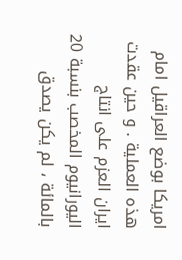امريكا بوضع العراقيل امام هذه العملية . و حين عقدت ايران العزم على انتاج اليورانيوم المخصب بنسبة 20 بالمائة ، لم يكن يصدق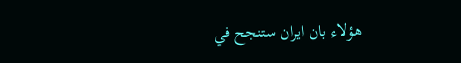هؤلاء بان ايران ستنجح في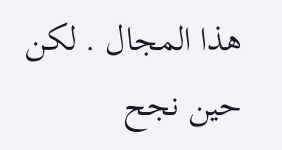هذا المجال . لكن حين نجح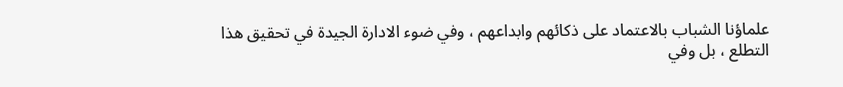علماؤنا الشباب بالاعتماد على ذكائهم وابداعهم ، وفي ضوء الادارة الجيدة في تحقيق هذا التطلع ، بل وفي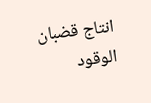انتاج قضبان الوقود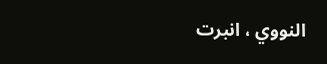النووي ، انبرت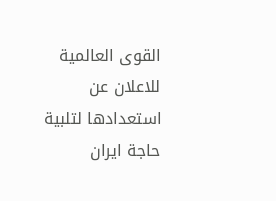القوى العالمية للاعلان عن استعدادها لتلبية حاجة ايران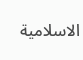الاسلامية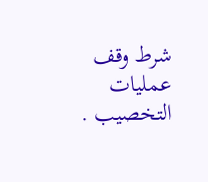شرط وقف عمليات التخصيب .